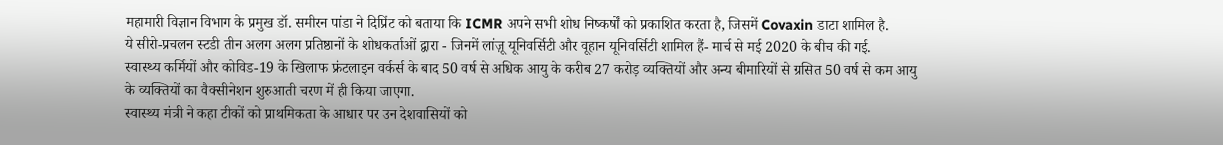महामारी विज्ञान विभाग के प्रमुख डॉ. समीरन पांडा ने दिप्रिंट को बताया कि ICMR अपने सभी शोध निष्कर्षों को प्रकाशित करता है, जिसमें Covaxin डाटा शामिल है.
ये सीरो-प्रचलन स्टडी तीन अलग अलग प्रतिष्ठानों के शोधकर्ताओं द्वारा - जिनमें लांज़ू यूनिवर्सिटी और वूहान यूनिवर्सिटी शामिल हैं- मार्च से मई 2020 के बीच की गई.
स्वास्थ्य कर्मियों और कोविड-19 के खिलाफ फ्रंटलाइन वर्कर्स के बाद 50 वर्ष से अधिक आयु के करीब 27 करोड़ व्यक्तियों और अन्य बीमारियों से ग्रसित 50 वर्ष से कम आयु के व्यक्तियों का वैक्सीनेशन शुरुआती चरण में ही किया जाएगा.
स्वास्थ्य मंत्री ने कहा टीकों को प्राथमिकता के आधार पर उन देशवासियों को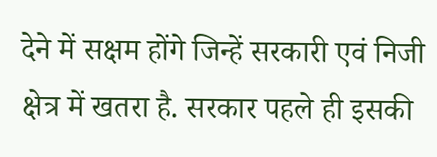देने में सक्षम होंगे जिन्हें सरकारी एवं निजी क्षेत्र में खतरा है. सरकार पहले ही इसकी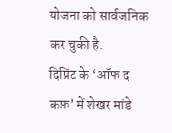योजना को सार्वजनिक कर चुकी है.
दिप्रिंट के ‘ऑफ द कफ़’ में शेखर मांडे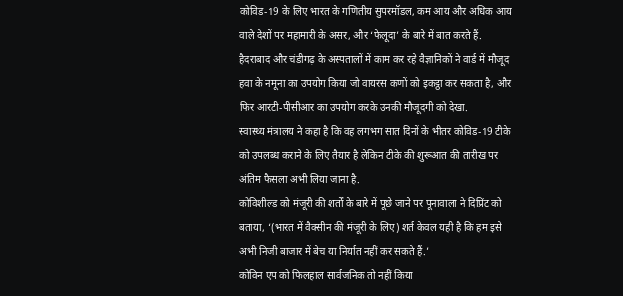कोविड-19 के लिए भारत के गणितीय सुपरमॉडल, कम आय और अधिक आय वाले देशों पर महामारी के असर, और ‘फेलूदा’ के बारे में बात करते हैं.
हैदराबाद और चंडीगढ़ के अस्पतालों में काम कर रहे वैज्ञानिकों ने वार्ड में मौजूद हवा के नमूना का उपयोग किया जो वायरस कणों को इकट्ठा कर सकता है, और फिर आरटी-पीसीआर का उपयोग करके उनकी मौजूदगी को देखा.
स्वास्थ्य मंत्रालय ने कहा है कि वह लगभग सात दिनों के भीतर कोविड-19 टीके को उपलब्ध कराने के लिए तैयार है लेकिन टीके की शुरूआत की तारीख पर अंतिम फैसला अभी लिया जाना है.
कोविशील्ड को मंजूरी की शर्तों के बारे में पूछे जाने पर पूनावाला ने दिप्रिंट को बताया, ‘(भारत में वैक्सीन की मंजूरी के लिए) शर्त केवल यही है कि हम इसे अभी निजी बाजार में बेच या निर्यात नहीं कर सकते हैं.’
कोविन एप को फिलहाल सार्वजनिक तो नहीं किया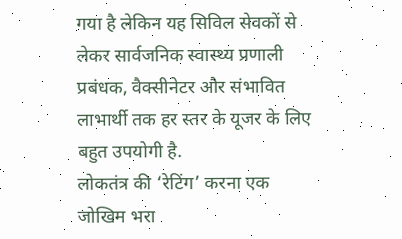गया है लेकिन यह सिविल सेवकों से लेकर सार्वजनिक स्वास्थ्य प्रणाली प्रबंधक, वैक्सीनेटर और संभावित लाभार्थी तक हर स्तर के यूजर के लिए बहुत उपयोगी है.
लोकतंत्र की ‘रेटिंग’ करना एक जोखिम भरा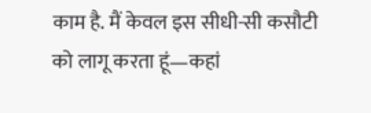काम है. मैं केवल इस सीधी-सी कसौटी को लागू करता हूं—कहां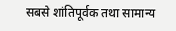सबसे शांतिपूर्वक तथा सामान्य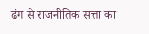ढंग से राजनीतिक सत्ता का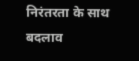निरंतरता के साथ बदलाव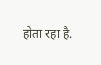होता रहा है.